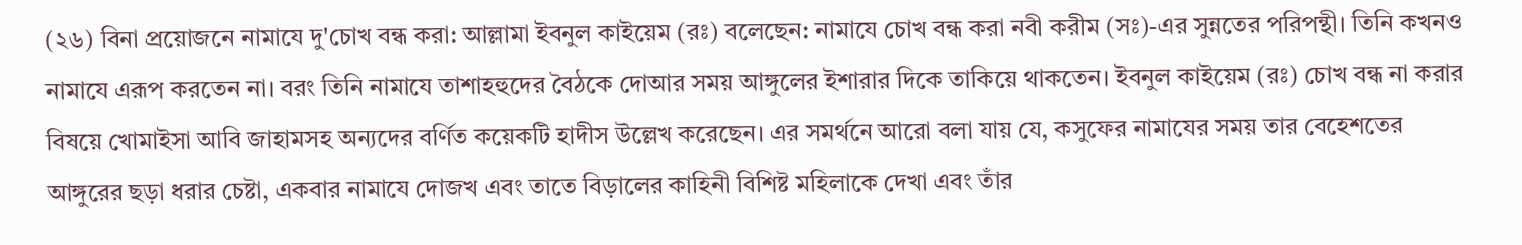(২৬) বিনা প্রয়োজনে নামাযে দু'চোখ বন্ধ করা: আল্লামা ইবনুল কাইয়েম (রঃ) বলেছেন: নামাযে চোখ বন্ধ করা নবী করীম (সঃ)-এর সুন্নতের পরিপন্থী। তিনি কখনও নামাযে এরূপ করতেন না। বরং তিনি নামাযে তাশাহহুদের বৈঠকে দোআর সময় আঙ্গুলের ইশারার দিকে তাকিয়ে থাকতেন। ইবনুল কাইয়েম (রঃ) চোখ বন্ধ না করার বিষয়ে খোমাইসা আবি জাহামসহ অন্যদের বর্ণিত কয়েকটি হাদীস উল্লেখ করেছেন। এর সমর্থনে আরো বলা যায় যে, কসুফের নামাযের সময় তার বেহেশতের আঙ্গুরের ছড়া ধরার চেষ্টা, একবার নামাযে দোজখ এবং তাতে বিড়ালের কাহিনী বিশিষ্ট মহিলাকে দেখা এবং তাঁর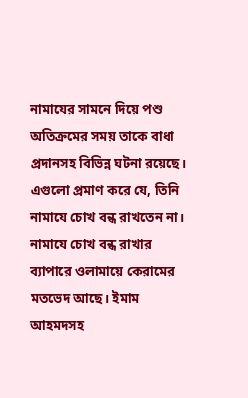নামাযের সামনে দিয়ে পশু অতিক্রমের সময় তাকে বাধা প্রদানসহ বিভিন্ন ঘটনা রয়েছে। এগুলো প্রমাণ করে যে, তিনি নামাযে চোখ বন্ধ রাখতেন না।
নামাযে চোখ বন্ধ রাখার ব্যাপারে ওলামায়ে কেরামের মতভেদ আছে। ইমাম আহমদসহ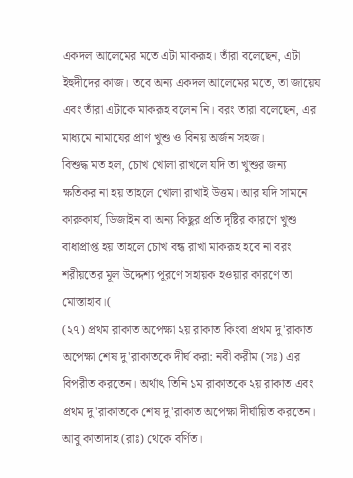একদল আলেমের মতে এটা মাকরূহ। তাঁরা বলেছেন, এটা ইহুদীদের কাজ। তবে অন্য একদল আলেমের মতে, তা জায়েয এবং তাঁরা এটাকে মাকরূহ বলেন নি। বরং তারা বলেছেন, এর মাধ্যমে নামাযের প্রাণ খুশু ও বিনয় অর্জন সহজ।
বিশুদ্ধ মত হল, চোখ খোলা রাখলে যদি তা খুশুর জন্য ক্ষতিকর না হয় তাহলে খোলা রাখাই উত্তম। আর যদি সামনে কারুকার্য, ডিজাইন বা অন্য কিছুর প্রতি দৃষ্টির কারণে খুশু বাধাপ্রাপ্ত হয় তাহলে চোখ বন্ধ রাখা মাকরূহ হবে না বরং শরীয়তের মূল উদ্দেশ্য পূরণে সহায়ক হওয়ার কারণে তা মোস্তাহাব।(
(২৭) প্রথম রাকাত অপেক্ষা ২য় রাকাত কিংবা প্রথম দু'রাকাত অপেক্ষা শেষ দু'রাকাতকে দীর্ঘ করা: নবী করীম (সঃ) এর বিপরীত করতেন। অর্থাৎ তিনি ১ম রাকাতকে ২য় রাকাত এবং প্রথম দু'রাকাতকে শেষ দু'রাকাত অপেক্ষা দীর্ঘায়িত করতেন।
আবু কাতাদাহ (রাঃ) থেকে বর্ণিত।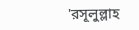'রসূলুল্লাহ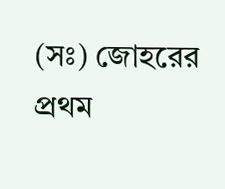(সঃ) জোহরের প্রথম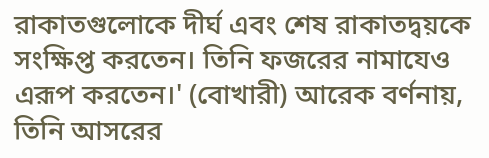রাকাতগুলোকে দীর্ঘ এবং শেষ রাকাতদ্বয়কে সংক্ষিপ্ত করতেন। তিনি ফজরের নামাযেও এরূপ করতেন।' (বোখারী) আরেক বর্ণনায়, তিনি আসরের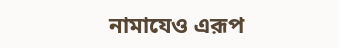নামাযেও এরূপ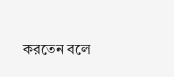করতেন বলে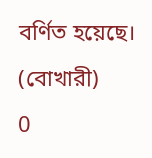বর্ণিত হয়েছে। (বোখারী)
0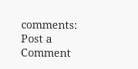comments:
Post a Comment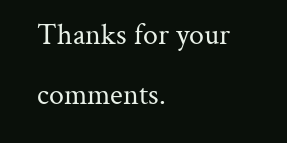Thanks for your comments.